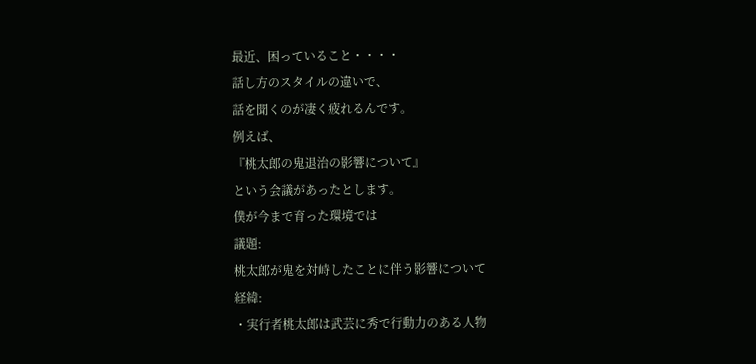最近、困っていること・・・・
話し方のスタイルの違いで、
話を聞くのが凄く疲れるんです。
例えば、
『桃太郎の鬼退治の影響について』
という会議があったとします。
僕が今まで育った環境では
議題:
桃太郎が鬼を対峙したことに伴う影響について
経緯:
・実行者桃太郎は武芸に秀で行動力のある人物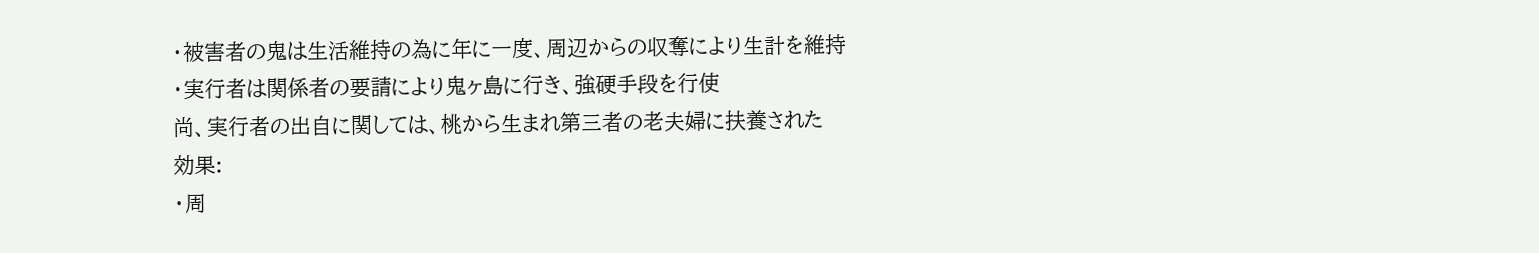・被害者の鬼は生活維持の為に年に一度、周辺からの収奪により生計を維持
・実行者は関係者の要請により鬼ヶ島に行き、強硬手段を行使
尚、実行者の出自に関しては、桃から生まれ第三者の老夫婦に扶養された
効果:
・周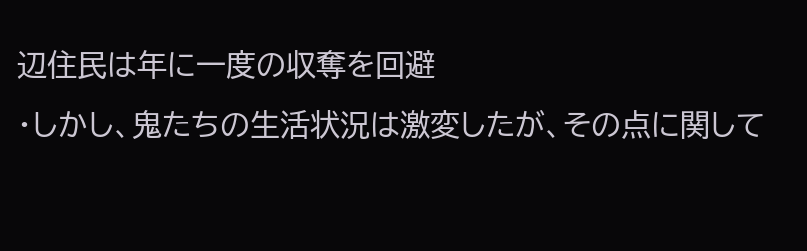辺住民は年に一度の収奪を回避
・しかし、鬼たちの生活状況は激変したが、その点に関して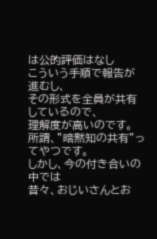は公的評価はなし
こういう手順で報告が進むし、
その形式を全員が共有しているので、
理解度が高いのです。
所謂、”暗黙知の共有”ってやつです。
しかし、今の付き合いの中では
昔々、おじいさんとお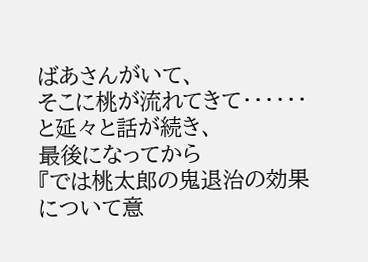ばあさんがいて、
そこに桃が流れてきて・・・・・・
と延々と話が続き、
最後になってから
『では桃太郎の鬼退治の効果について意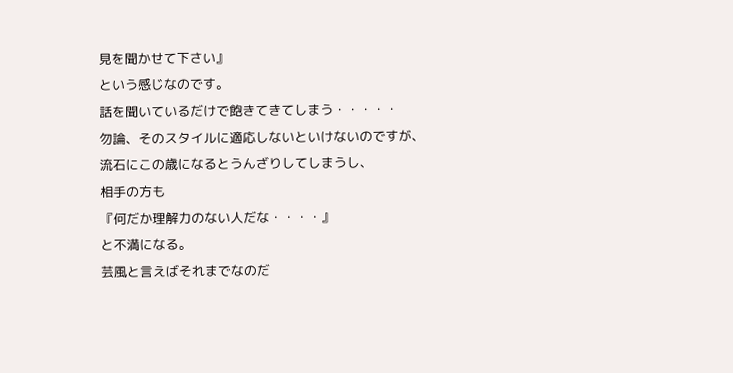見を聞かせて下さい』
という感じなのです。
話を聞いているだけで飽きてきてしまう・・・・・
勿論、そのスタイルに適応しないといけないのですが、
流石にこの歳になるとうんざりしてしまうし、
相手の方も
『何だか理解力のない人だな・・・・』
と不満になる。
芸風と言えばそれまでなのだ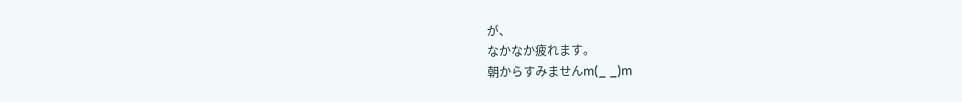が、
なかなか疲れます。
朝からすみませんm(_ _)m